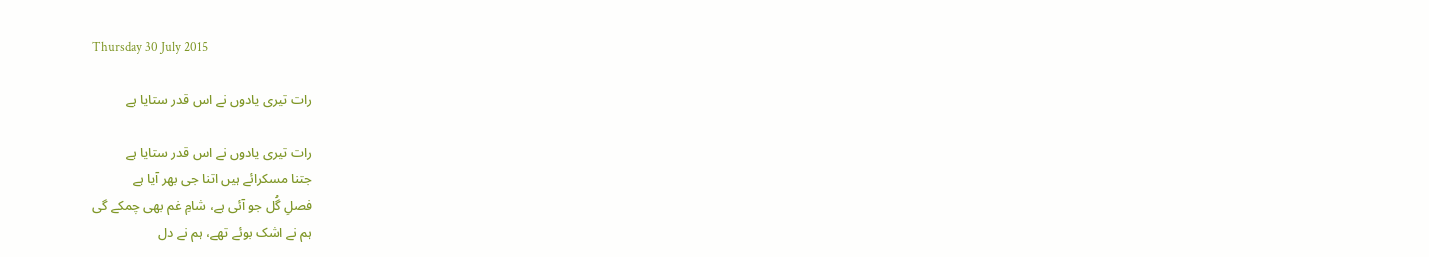Thursday 30 July 2015

رات تیری یادوں نے اس قدر ستایا ہے

رات تیری یادوں نے اس قدر ستایا ہے
جتنا مسکرائے ہیں اتنا جی بھر آیا ہے
فصلِ گُل جو آئی ہے، شامِ غم بھی چمکے گی
ہم نے اشک بوئے تھے، ہم نے دل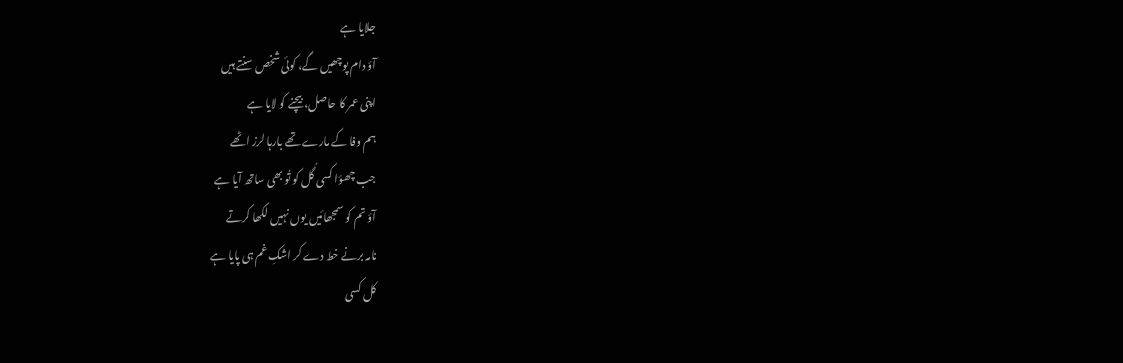جلایا ہے
آؤ دام پوچھیں گے، کوئی شخص سنتے ہیں
اپنی عمر کا حاصل، بیچنے کو لایا ہے
ہم وفا کے مارے تھے بارہا لرز اٹھے
جب چھؤا کسی گُل کو تُو بھی ساتھ آیا ہے
آؤ تم کو سمجھائیں یوں نہیں لکھا کرتے
نامہ برنے خط دے کر اشکِ غم ہی پایا ہے
کل کسی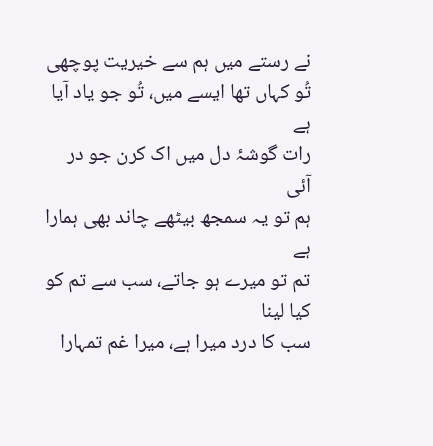نے رستے میں ہم سے خیریت پوچھی
تُو کہاں تھا ایسے میں، تُو جو یاد آیا ہے
رات گوشۂ دل میں اک کرن جو در آئی
ہم تو یہ سمجھ بیٹھے چاند بھی ہمارا ہے
تم تو میرے ہو جاتے، سب سے تم کو کیا لینا
سب کا درد میرا ہے، میرا غم تمہارا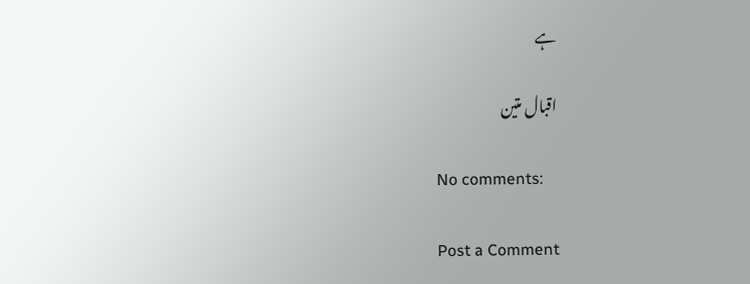ہے

اقبال متین

No comments:

Post a Comment